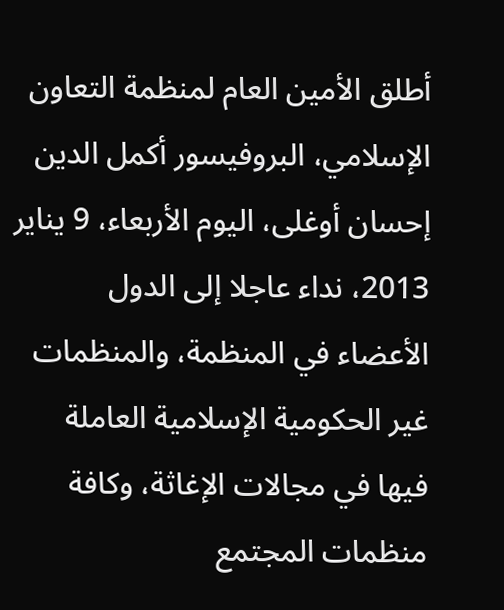أطلق الأمين العام لمنظمة التعاون الإسلامي، البروفيسور أكمل الدين إحسان أوغلى، اليوم الأربعاء، 9 يناير 2013، نداء عاجلا إلى الدول الأعضاء في المنظمة، والمنظمات غير الحكومية الإسلامية العاملة فيها في مجالات الإغاثة، وكافة منظمات المجتمع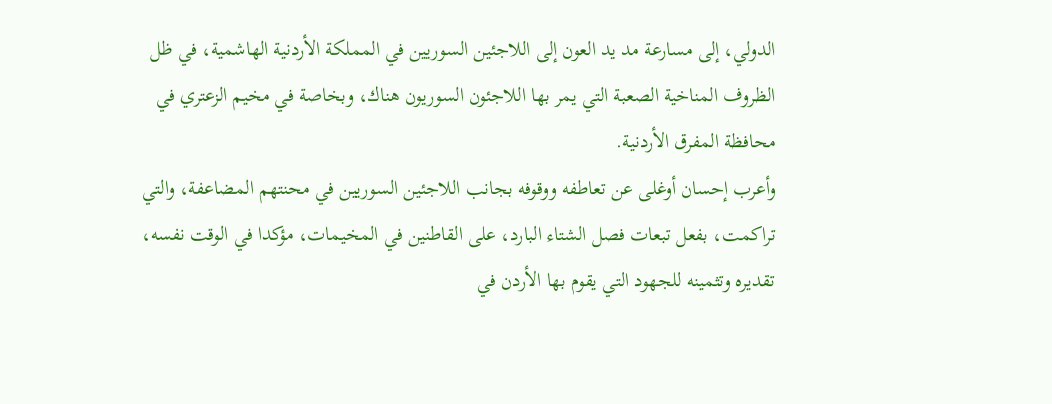الدولي، إلى مسارعة مد يد العون إلى اللاجئين السوريين في المملكة الأردنية الهاشمية، في ظل الظروف المناخية الصعبة التي يمر بها اللاجئون السوريون هناك، وبخاصة في مخيم الزعتري في محافظة المفرق الأردنية.
وأعرب إحسان أوغلى عن تعاطفه ووقوفه بجانب اللاجئين السوريين في محنتهم المضاعفة، والتي تراكمت، بفعل تبعات فصل الشتاء البارد، على القاطنين في المخيمات، مؤكدا في الوقت نفسه، تقديره وتثمينه للجهود التي يقوم بها الأردن في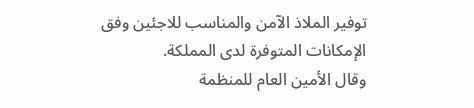توفير الملاذ الآمن والمناسب للاجئين وفق الإمكانات المتوفرة لدى المملكة.
وقال الأمين العام للمنظمة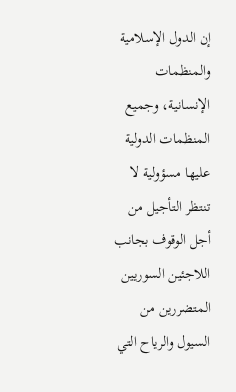إن الدول الإسلامية والمنظمات الإنسانية، وجميع المنظمات الدولية عليها مسؤولية لا تنتظر التأجيل من أجل الوقوف بجانب اللاجئين السوريين المتضررين من السيول والرياح التي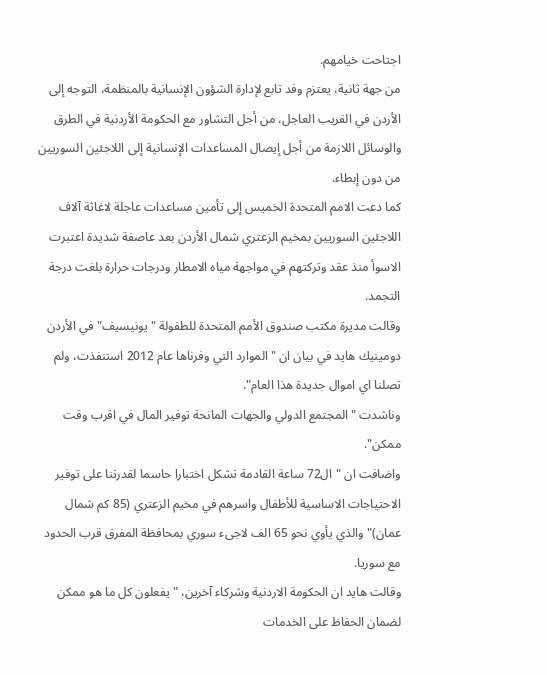اجتاحت خيامهم.
من جهة ثانية، يعتزم وفد تابع لإدارة الشؤون الإنسانية بالمنظمة، التوجه إلى الأردن في القريب العاجل، من أجل التشاور مع الحكومة الأردنية في الطرق والوسائل اللازمة من أجل إيصال المساعدات الإنسانية إلى اللاجئين السوريين من دون إبطاء.
كما دعت الامم المتحدة الخميس إلى تأمين مساعدات عاجلة لاغاثة آلاف اللاجئين السوريين بمخيم الزعتري شمال الأردن بعد عاصفة شديدة اعتبرت الاسوأ منذ عقد وتركتهم في مواجهة مياه الامطار ودرجات حرارة بلغت درجة التجمد.
وقالت مديرة مكتب صندوق الأمم المتحدة للطفولة "يونيسيف" في الأردن دومينيك هايد في بيان ان "الموارد التي وفرناها عام 2012 استنفذت، ولم تصلنا اي اموال جديدة هذا العام".
وناشدت "المجتمع الدولي والجهات المانحة توفير المال في اقرب وقت ممكن".
واضافت ان "ال72 ساعة القادمة تشكل اختبارا حاسما لقدرتنا على توفير الاحتياجات الاساسية للأطفال واسرهم في مخيم الزعتري (85 كم شمال عمان)" والذي يأوي نحو 65 الف لاجىء سوري بمحافظة المفرق قرب الحدود مع سوريا.
وقالت هايد ان الحكومة الاردنية وشركاء آخرين، "يفعلون كل ما هو ممكن لضمان الحفاظ على الخدمات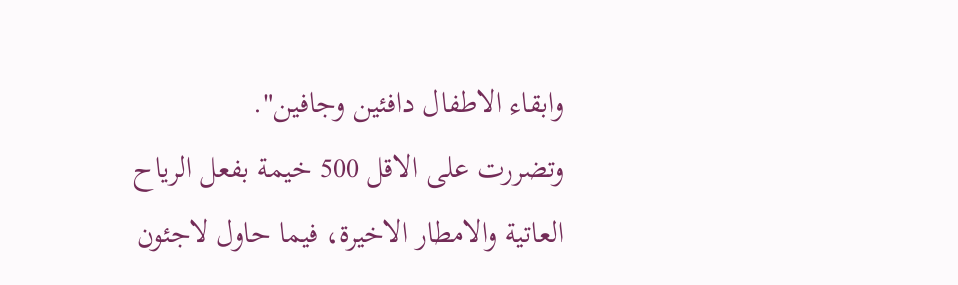وابقاء الاطفال دافئين وجافين".
وتضررت على الاقل 500 خيمة بفعل الرياح العاتية والامطار الاخيرة، فيما حاول لاجئون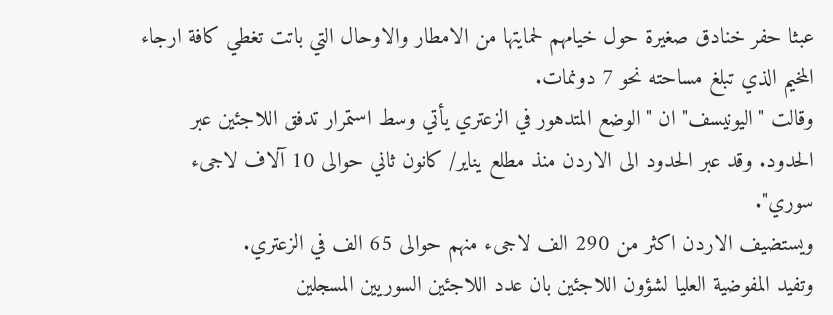عبثا حفر خنادق صغيرة حول خيامهم لحمايتها من الامطار والاوحال التي باتت تغطي كافة ارجاء المخيم الذي تبلغ مساحته نحو 7 دونمات.
وقالت "اليونيسف" ان "الوضع المتدهور في الزعتري يأتي وسط استمرار تدفق اللاجئين عبر الحدود. وقد عبر الحدود الى الاردن منذ مطلع يناير/ كانون ثاني حوالى 10 آلاف لاجىء سوري".
ويستضيف الاردن اكثر من 290 الف لاجىء منهم حوالى 65 الف في الزعتري.
وتفيد المفوضية العليا لشؤون اللاجئين بان عدد اللاجئين السوريين المسجلين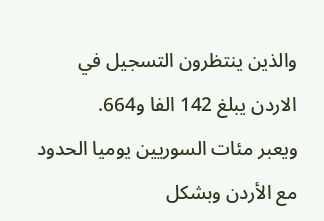والذين ينتظرون التسجيل في الاردن يبلغ 142 الفا و664.
ويعبر مئات السوريين يوميا الحدود مع الأردن وبشكل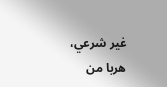غير شرعي، هربا من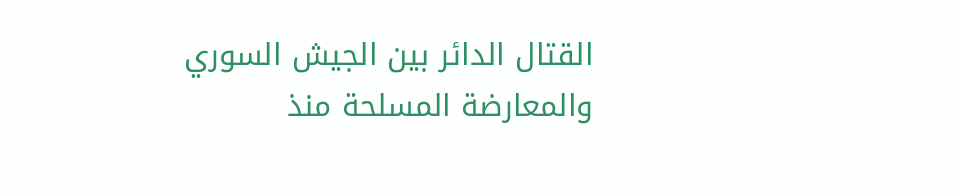القتال الدائر بين الجيش السوري والمعارضة المسلحة منذ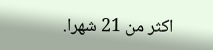اكثر من 21 شهرا.